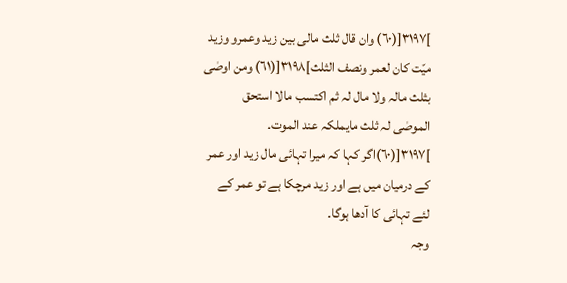]٣١٩٧[(٦٠) وان قال ثلث مالی بین زید وعمرو وزید میّت کان لعمر ونصف الثلث]٣١٩٨[(٦١) ومن اوصٰی بثلث مالہ ولا مال لہ ثم اکتسب مالا استحق الموصٰی لہ ثلث مایملکہ عند الموت۔
]٣١٩٧[(٦٠)اگر کہا کہ میرا تہائی مال زید اور عمر کے درمیان میں ہے اور زید مرچکا ہے تو عمر کے لئے تہائی کا آدھا ہوگا۔
وجہ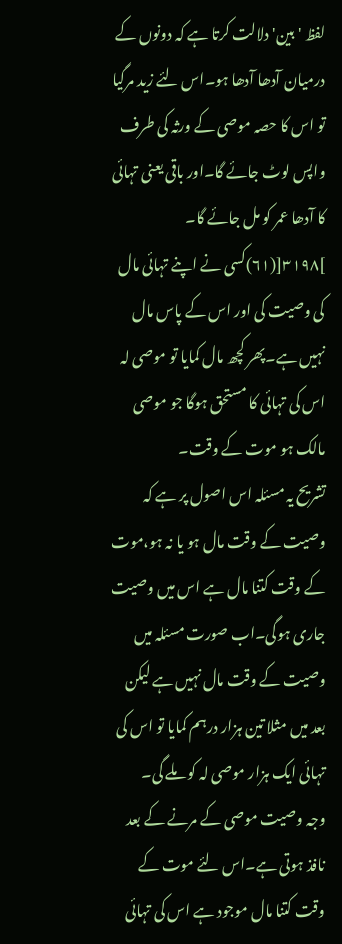لفظ 'بین' دلالت کرتا ہے کہ دونوں کے درمیان آدھا آدھا ہو۔اس لئے زید مرگیا تو اس کا حصہ موصی کے ورثہ کی طرف واپس لوٹ جائے گا۔اور باقی یعنی تہائی کا آدھا عمر کو مل جائے گا۔
]٣١٩٨[(٦١)کسی نے اپنے تہائی مال کی وصیت کی اور اس کے پاس مال نہیں ہے۔پھر کچھ مال کمایا تو موصی لہ اس کی تہائی کا مستحق ہوگا جو موصی مالک ہو موت کے وقت۔
تشریح یہ مسئلہ اس اصول پر ہے کہ وصیت کے وقت مال ہو یا نہ ہو،موت کے وقت کتنا مال ہے اس میں وصیت جاری ہوگی۔اب صورت مسئلہ میں وصیت کے وقت مال نہیں ہے لیکن بعد میں مثلا تین ہزار درہم کمایا تو اس کی تہائی ایک ہزار موصی لہ کو ملے گی۔
وجہ وصیت موصی کے مرنے کے بعد نافذ ہوتی ہے۔اس لئے موت کے وقت کتنا مال موجود ہے اس کی تہائی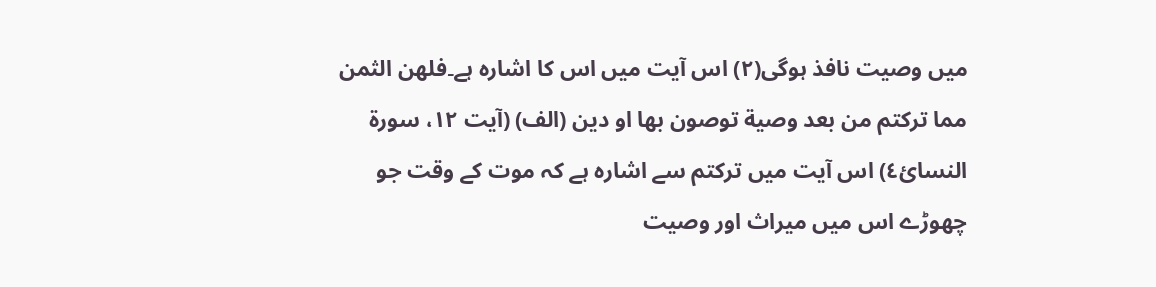میں وصیت نافذ ہوگی(٢) اس آیت میں اس کا اشارہ ہے۔فلھن الثمن مما ترکتم من بعد وصیة توصون بھا او دین (الف) (آیت ١٢، سورة النسائ٤) اس آیت میں ترکتم سے اشارہ ہے کہ موت کے وقت جو چھوڑے اس میں میراث اور وصیت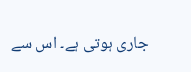جاری ہوتی ہے۔ اس سے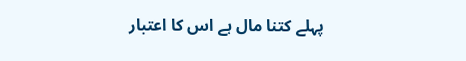پہلے کتنا مال ہے اس کا اعتبار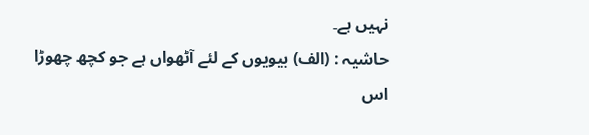نہیں ہے۔
حاشیہ : (الف) بیویوں کے لئے آٹھواں ہے جو کچھ چھوڑا اس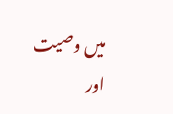میں وصیت اور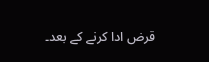قرض ادا کرنے کے بعد۔